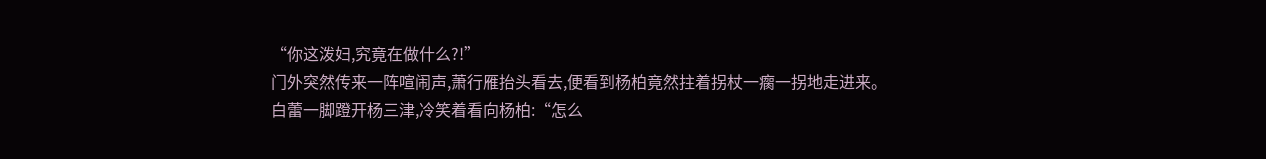“你这泼妇,究竟在做什么?!”
门外突然传来一阵喧闹声,萧行雁抬头看去,便看到杨柏竟然拄着拐杖一瘸一拐地走进来。
白蕾一脚蹬开杨三津,冷笑着看向杨柏:“怎么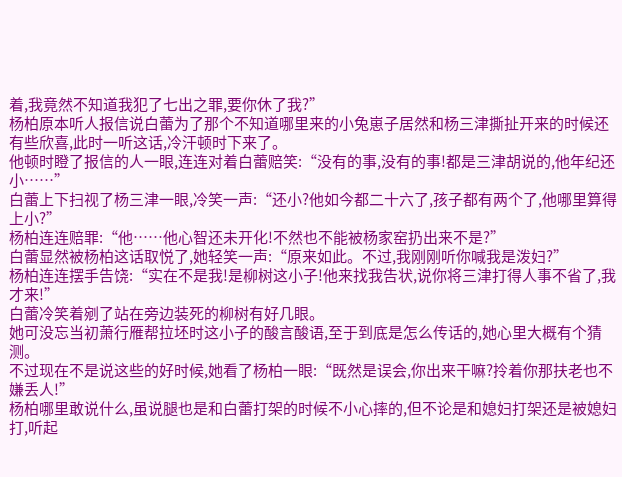着,我竟然不知道我犯了七出之罪,要你休了我?”
杨柏原本听人报信说白蕾为了那个不知道哪里来的小兔崽子居然和杨三津撕扯开来的时候还有些欣喜,此时一听这话,冷汗顿时下来了。
他顿时瞪了报信的人一眼,连连对着白蕾赔笑:“没有的事,没有的事!都是三津胡说的,他年纪还小……”
白蕾上下扫视了杨三津一眼,冷笑一声:“还小?他如今都二十六了,孩子都有两个了,他哪里算得上小?”
杨柏连连赔罪:“他……他心智还未开化!不然也不能被杨家窑扔出来不是?”
白蕾显然被杨柏这话取悦了,她轻笑一声:“原来如此。不过,我刚刚听你喊我是泼妇?”
杨柏连连摆手告饶:“实在不是我!是柳树这小子!他来找我告状,说你将三津打得人事不省了,我才来!”
白蕾冷笑着剜了站在旁边装死的柳树有好几眼。
她可没忘当初萧行雁帮拉坯时这小子的酸言酸语,至于到底是怎么传话的,她心里大概有个猜测。
不过现在不是说这些的好时候,她看了杨柏一眼:“既然是误会,你出来干嘛?拎着你那扶老也不嫌丢人!”
杨柏哪里敢说什么,虽说腿也是和白蕾打架的时候不小心摔的,但不论是和媳妇打架还是被媳妇打,听起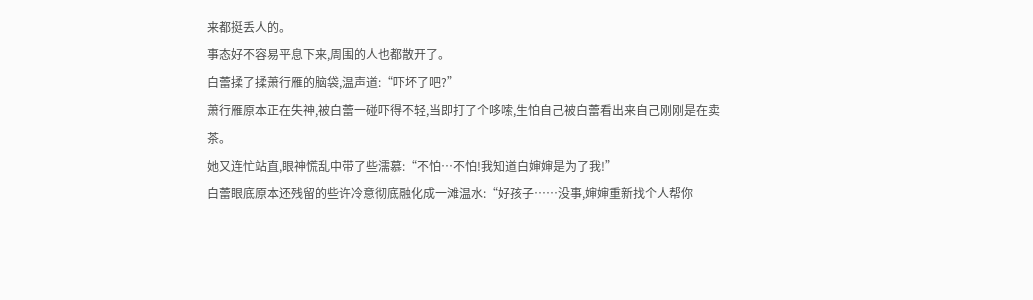来都挺丢人的。
事态好不容易平息下来,周围的人也都散开了。
白蕾揉了揉萧行雁的脑袋,温声道:“吓坏了吧?”
萧行雁原本正在失神,被白蕾一碰吓得不轻,当即打了个哆嗦,生怕自己被白蕾看出来自己刚刚是在卖茶。
她又连忙站直,眼神慌乱中带了些濡慕:“不怕…不怕!我知道白婶婶是为了我!”
白蕾眼底原本还残留的些许冷意彻底融化成一滩温水:“好孩子……没事,婶婶重新找个人帮你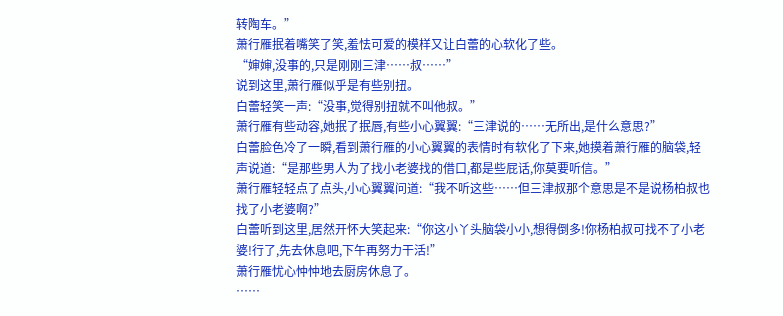转陶车。”
萧行雁抿着嘴笑了笑,羞怯可爱的模样又让白蕾的心软化了些。
“婶婶,没事的,只是刚刚三津……叔……”
说到这里,萧行雁似乎是有些别扭。
白蕾轻笑一声:“没事,觉得别扭就不叫他叔。”
萧行雁有些动容,她抿了抿唇,有些小心翼翼:“三津说的……无所出,是什么意思?”
白蕾脸色冷了一瞬,看到萧行雁的小心翼翼的表情时有软化了下来,她摸着萧行雁的脑袋,轻声说道:“是那些男人为了找小老婆找的借口,都是些屁话,你莫要听信。”
萧行雁轻轻点了点头,小心翼翼问道:“我不听这些……但三津叔那个意思是不是说杨柏叔也找了小老婆啊?”
白蕾听到这里,居然开怀大笑起来:“你这小丫头脑袋小小,想得倒多!你杨柏叔可找不了小老婆!行了,先去休息吧,下午再努力干活!”
萧行雁忧心忡忡地去厨房休息了。
……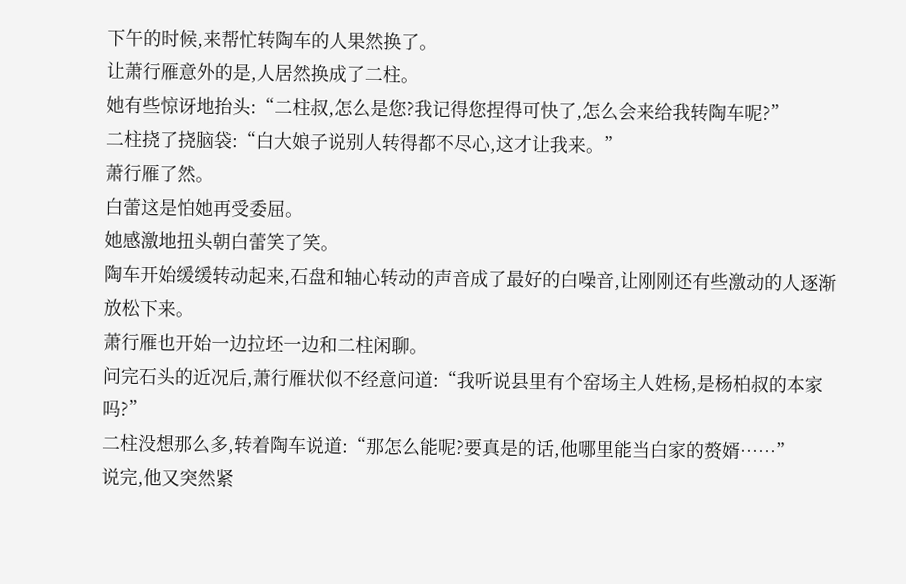下午的时候,来帮忙转陶车的人果然换了。
让萧行雁意外的是,人居然换成了二柱。
她有些惊讶地抬头:“二柱叔,怎么是您?我记得您捏得可快了,怎么会来给我转陶车呢?”
二柱挠了挠脑袋:“白大娘子说别人转得都不尽心,这才让我来。”
萧行雁了然。
白蕾这是怕她再受委屈。
她感激地扭头朝白蕾笑了笑。
陶车开始缓缓转动起来,石盘和轴心转动的声音成了最好的白噪音,让刚刚还有些激动的人逐渐放松下来。
萧行雁也开始一边拉坯一边和二柱闲聊。
问完石头的近况后,萧行雁状似不经意问道:“我听说县里有个窑场主人姓杨,是杨柏叔的本家吗?”
二柱没想那么多,转着陶车说道:“那怎么能呢?要真是的话,他哪里能当白家的赘婿……”
说完,他又突然紧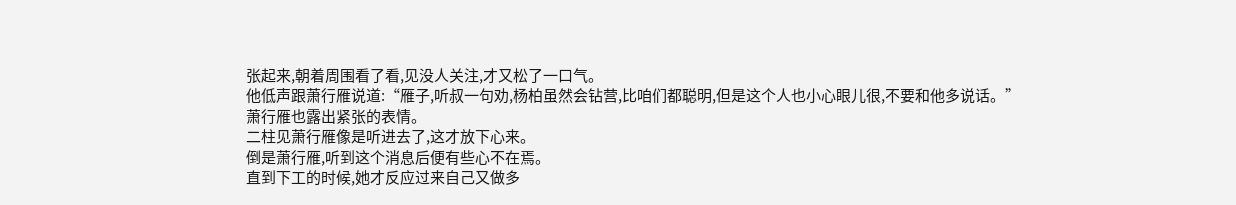张起来,朝着周围看了看,见没人关注,才又松了一口气。
他低声跟萧行雁说道:“雁子,听叔一句劝,杨柏虽然会钻营,比咱们都聪明,但是这个人也小心眼儿很,不要和他多说话。”
萧行雁也露出紧张的表情。
二柱见萧行雁像是听进去了,这才放下心来。
倒是萧行雁,听到这个消息后便有些心不在焉。
直到下工的时候,她才反应过来自己又做多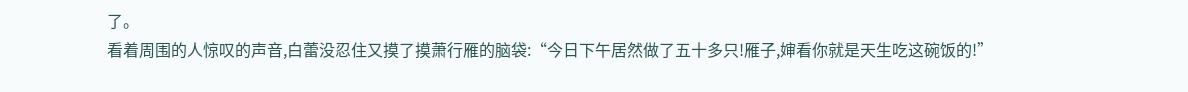了。
看着周围的人惊叹的声音,白蕾没忍住又摸了摸萧行雁的脑袋:“今日下午居然做了五十多只!雁子,婶看你就是天生吃这碗饭的!”